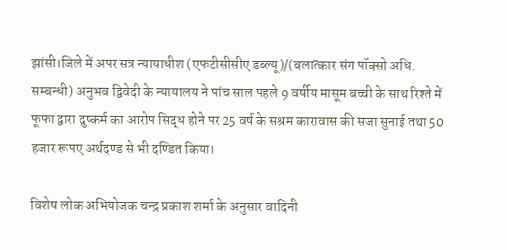झांसी।जिले में अपर सत्र न्यायाधीश (एफटीसीसीए डब्ल्यू)/(बलात्कार संग पॉक्सो अधि. सम्बन्धी) अनुभव द्विवेदी के न्यायालय ने पांच साल पहले 9 वर्षीय मासूम बच्ची के साथ रिश्ते में फूफा द्वारा दुष्कर्म का आरोप सिद्ध होने पर 25 वर्ष के सश्रम कारावास की सजा सुनाई तथा 50 हजार रूपए अर्थदण्ड से भी दण्डित किया।

विशेष लोक अभियोजक चन्द्र प्रकाश शर्मा के अनुसार वादिनी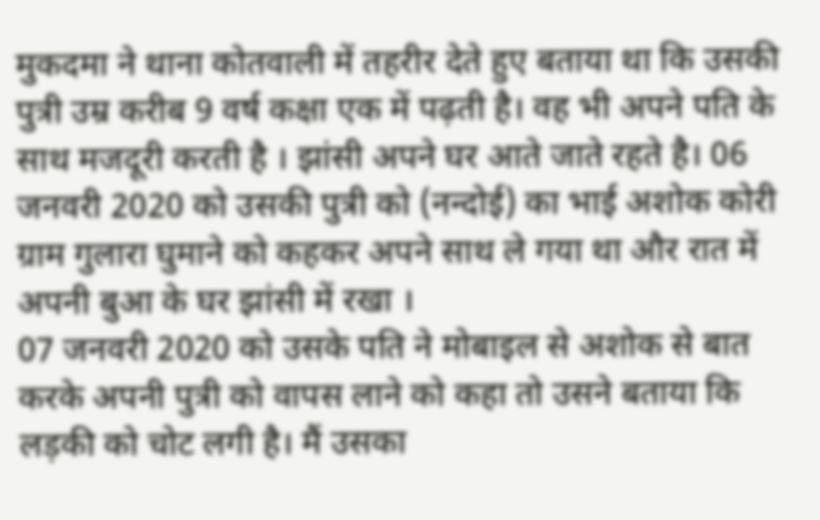मुकदमा ने थाना कोतवाली में तहरीर देते हुए बताया था कि उसकी पुत्री उम्र करीब 9 वर्ष कक्षा एक में पढ़ती है। वह भी अपने पति के साथ मजदूरी करती है । झांसी अपने घर आते जाते रहते है। 06 जनवरी 2020 को उसकी पुत्री को (नन्दोई) का भाई अशोक कोरी ग्राम गुलारा घुमाने को कहकर अपने साथ ले गया था और रात में अपनी बुआ के घर झांसी में रखा ।
07 जनवरी 2020 को उसके पति ने मोबाइल से अशोक से बात करके अपनी पुत्री को वापस लाने को कहा तो उसने बताया कि लड़की को चोट लगी है। मैं उसका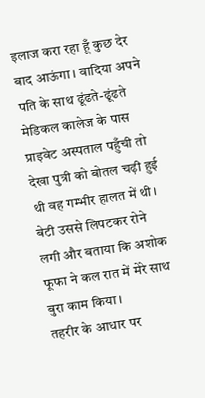इलाज करा रहा हूँ कुछ देर बाद आऊंगा । वादिया अपने पति के साथ ढूंढते-ढूंढते मेडिकल कालेज के पास प्राइवेट अस्पताल पहुँची तो देखा पुत्री को बोतल चढ़ी हुई थी वह गम्भीर हालत में थी। बेटी उससे लिपटकर रोने लगी और बताया कि अशोक फूफा ने कल रात में मेरे साथ बुरा काम किया।
तहरीर के आधार पर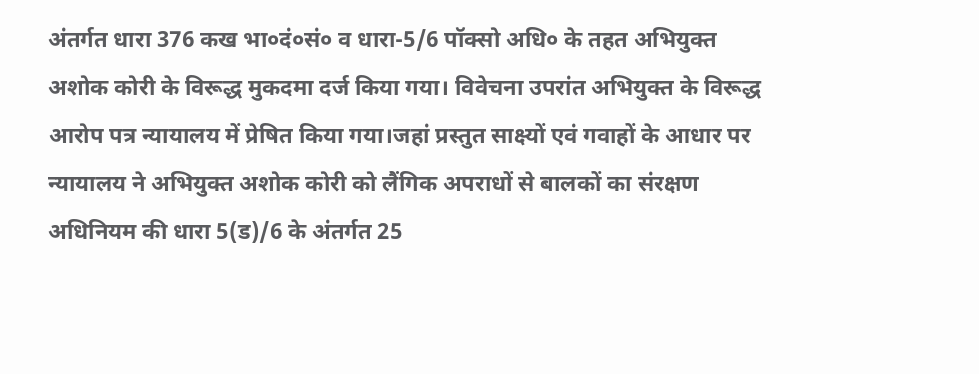अंतर्गत धारा 376 कख भा०दं०सं० व धारा-5/6 पॉक्सो अधि० के तहत अभियुक्त अशोक कोरी के विरूद्ध मुकदमा दर्ज किया गया। विवेचना उपरांत अभियुक्त के विरूद्ध आरोप पत्र न्यायालय में प्रेषित किया गया।जहां प्रस्तुत साक्ष्यों एवं गवाहों के आधार पर न्यायालय ने अभियुक्त अशोक कोरी को लैंगिक अपराधों से बालकों का संरक्षण अधिनियम की धारा 5(ड)/6 के अंतर्गत 25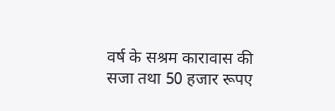वर्ष के सश्रम कारावास की सजा तथा 50 हजार रूपए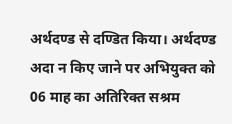अर्थदण्ड से दण्डित किया। अर्थदण्ड अदा न किए जाने पर अभियुक्त को 06 माह का अतिरिक्त सश्रम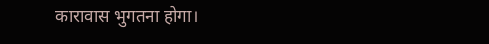कारावास भुगतना होगा।